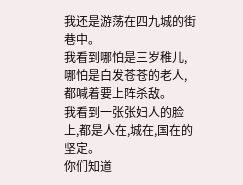我还是游荡在四九城的街巷中。
我看到哪怕是三岁稚儿,哪怕是白发苍苍的老人,都喊着要上阵杀敌。
我看到一张张妇人的脸上,都是人在,城在,国在的坚定。
你们知道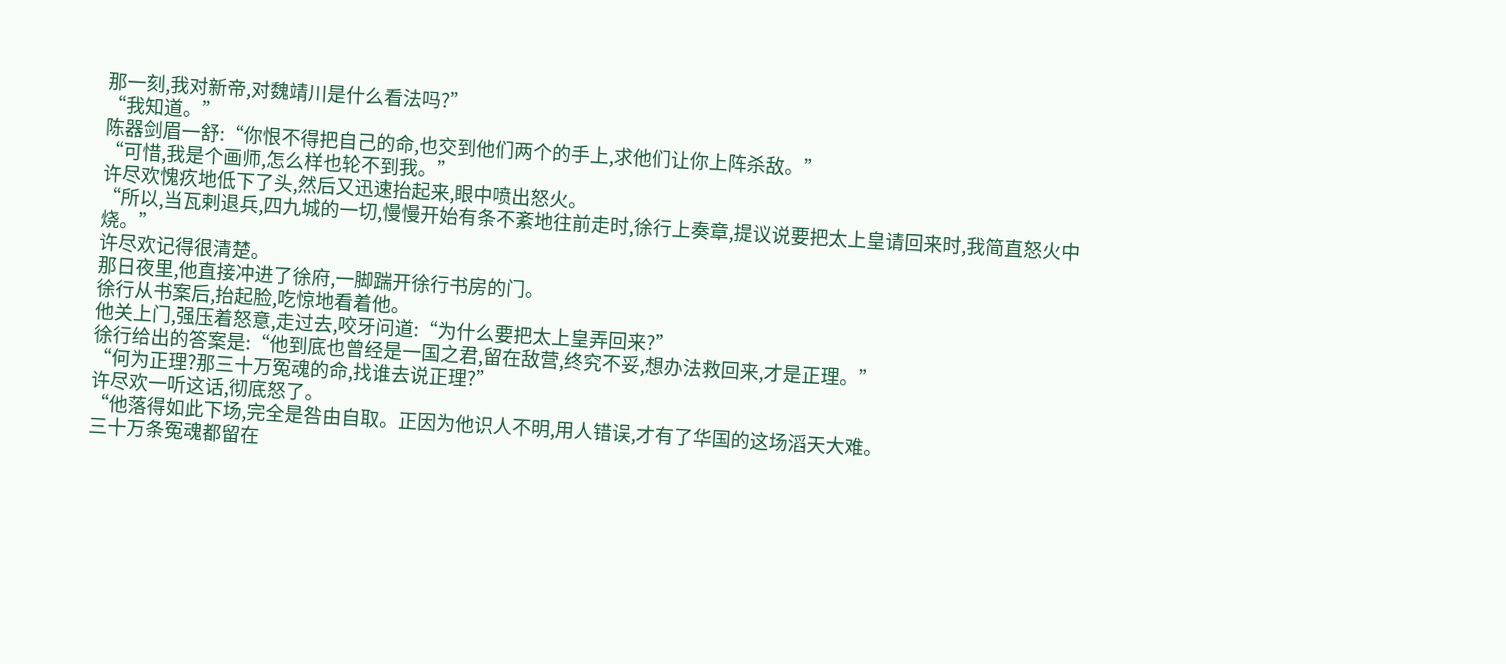那一刻,我对新帝,对魏靖川是什么看法吗?”
“我知道。”
陈器剑眉一舒:“你恨不得把自己的命,也交到他们两个的手上,求他们让你上阵杀敌。”
“可惜,我是个画师,怎么样也轮不到我。”
许尽欢愧疚地低下了头,然后又迅速抬起来,眼中喷出怒火。
“所以,当瓦剌退兵,四九城的一切,慢慢开始有条不紊地往前走时,徐行上奏章,提议说要把太上皇请回来时,我简直怒火中烧。”
许尽欢记得很清楚。
那日夜里,他直接冲进了徐府,一脚踹开徐行书房的门。
徐行从书案后,抬起脸,吃惊地看着他。
他关上门,强压着怒意,走过去,咬牙问道:“为什么要把太上皇弄回来?”
徐行给出的答案是:“他到底也曾经是一国之君,留在敌营,终究不妥,想办法救回来,才是正理。”
“何为正理?那三十万冤魂的命,找谁去说正理?”
许尽欢一听这话,彻底怒了。
“他落得如此下场,完全是咎由自取。正因为他识人不明,用人错误,才有了华国的这场滔天大难。
三十万条冤魂都留在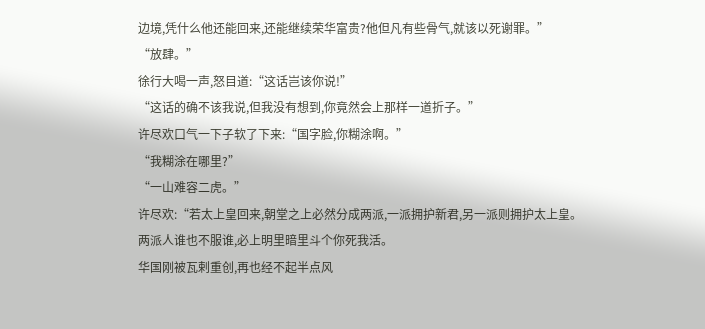边境,凭什么他还能回来,还能继续荣华富贵?他但凡有些骨气,就该以死谢罪。”
“放肆。”
徐行大喝一声,怒目道:“这话岂该你说!”
“这话的确不该我说,但我没有想到,你竟然会上那样一道折子。”
许尽欢口气一下子软了下来:“国字脸,你糊涂啊。”
“我糊涂在哪里?”
“一山难容二虎。”
许尽欢:“若太上皇回来,朝堂之上必然分成两派,一派拥护新君,另一派则拥护太上皇。
两派人谁也不服谁,必上明里暗里斗个你死我活。
华国刚被瓦剌重创,再也经不起半点风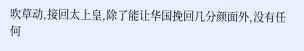吹草动,接回太上皇,除了能让华国挽回几分颜面外,没有任何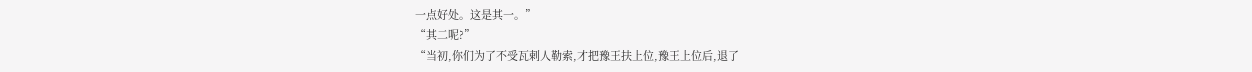一点好处。这是其一。”
“其二呢?”
“当初,你们为了不受瓦剌人勒索,才把豫王扶上位,豫王上位后,退了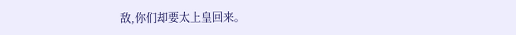敌,你们却要太上皇回来。